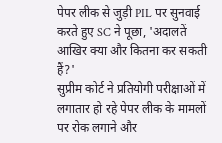पेपर लीक से जुड़ी PIL पर सुनवाई करते हुए SC ने पूछा, 'अदालतें आखिर क्या और कितना कर सकती हैं?'
सुप्रीम कोर्ट ने प्रतियोगी परीक्षाओं में लगातार हो रहे पेपर लीक के मामलों पर रोक लगाने और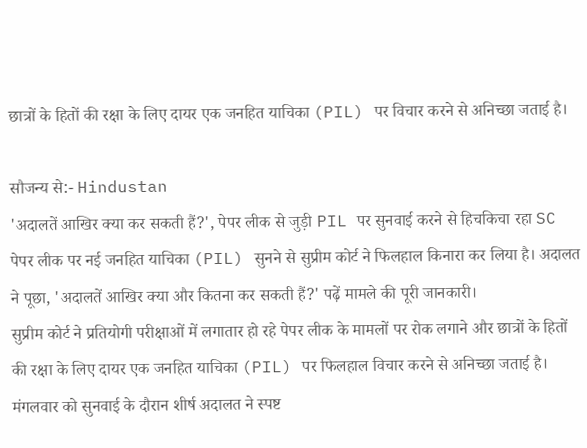छात्रों के हितों की रक्षा के लिए दायर एक जनहित याचिका (PIL) पर विचार करने से अनिच्छा जताई है।

सौजन्य से:- Hindustan
'अदालतें आखिर क्या कर सकती हैं?', पेपर लीक से जुड़ी PIL पर सुनवाई करने से हिचकिचा रहा SC
पेपर लीक पर नई जनहित याचिका (PIL) सुनने से सुप्रीम कोर्ट ने फिलहाल किनारा कर लिया है। अदालत ने पूछा, 'अदालतें आखिर क्या और कितना कर सकती हैं?' पढ़ें मामले की पूरी जानकारी।
सुप्रीम कोर्ट ने प्रतियोगी परीक्षाओं में लगातार हो रहे पेपर लीक के मामलों पर रोक लगाने और छात्रों के हितों की रक्षा के लिए दायर एक जनहित याचिका (PIL) पर फिलहाल विचार करने से अनिच्छा जताई है। मंगलवार को सुनवाई के दौरान शीर्ष अदालत ने स्पष्ट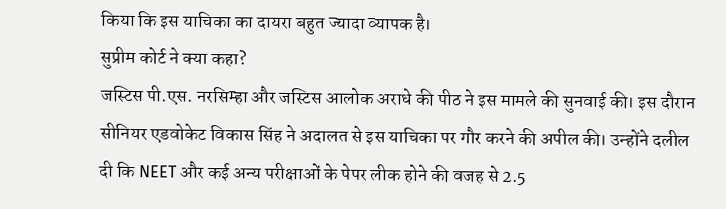किया कि इस याचिका का दायरा बहुत ज्यादा व्यापक है।
सुप्रीम कोर्ट ने क्या कहा?
जस्टिस पी.एस. नरसिम्हा और जस्टिस आलोक अराधे की पीठ ने इस मामले की सुनवाई की। इस दौरान सीनियर एडवोकेट विकास सिंह ने अदालत से इस याचिका पर गौर करने की अपील की। उन्होंने दलील दी कि NEET और कई अन्य परीक्षाओं के पेपर लीक होने की वजह से 2.5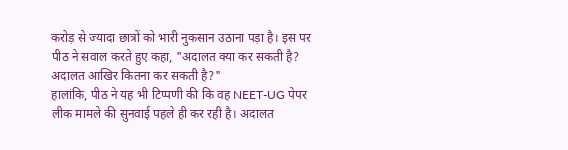करोड़ से ज्यादा छात्रों को भारी नुकसान उठाना पड़ा है। इस पर पीठ ने सवाल करते हुए कहा, "अदालत क्या कर सकती है? अदालत आखिर कितना कर सकती है?"
हालांकि, पीठ ने यह भी टिप्पणी की कि वह NEET-UG पेपर लीक मामले की सुनवाई पहले ही कर रही है। अदालत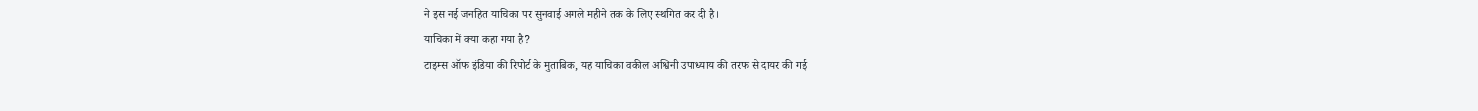ने इस नई जनहित याचिका पर सुनवाई अगले महीने तक के लिए स्थगित कर दी है।
याचिका में क्या कहा गया है?
टाइम्स ऑफ इंडिया की रिपोर्ट के मुताबिक, यह याचिका वकील अश्विनी उपाध्याय की तरफ से दायर की गई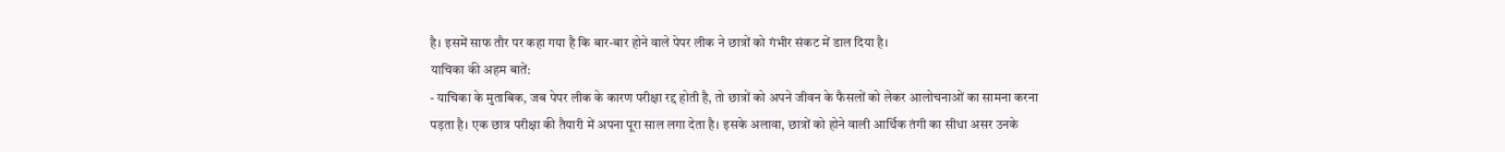है। इसमें साफ तौर पर कहा गया है कि बार-बार होने वाले पेपर लीक ने छात्रों को गंभीर संकट में डाल दिया है।
याचिका की अहम बातें:
- याचिका के मुताबिक, जब पेपर लीक के कारण परीक्षा रद्द होती है, तो छात्रों को अपने जीवन के फैसलों को लेकर आलोचनाओं का सामना करना पड़ता है। एक छात्र परीक्षा की तैयारी में अपना पूरा साल लगा देता है। इसके अलावा, छात्रों को होने वाली आर्थिक तंगी का सीधा असर उनके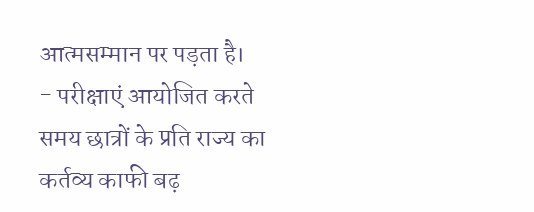आत्मसम्मान पर पड़ता है।
- परीक्षाएं आयोजित करते समय छात्रों के प्रति राज्य का कर्तव्य काफी बढ़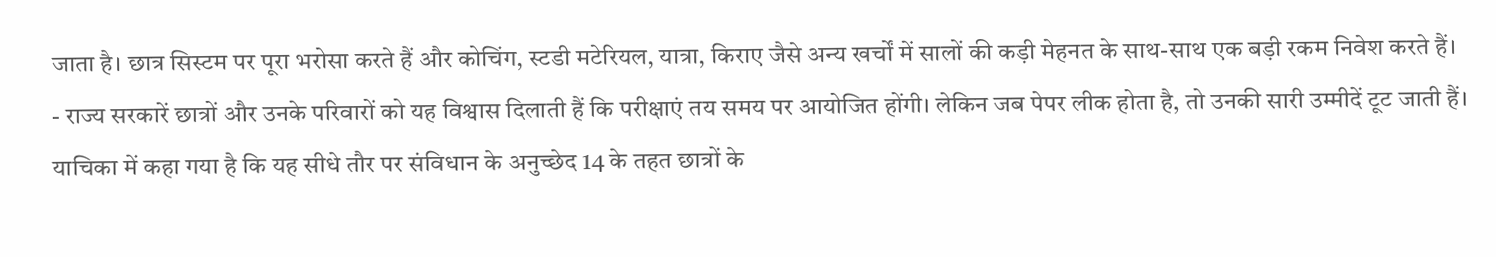जाता है। छात्र सिस्टम पर पूरा भरोसा करते हैं और कोचिंग, स्टडी मटेरियल, यात्रा, किराए जैसे अन्य खर्चों में सालों की कड़ी मेहनत के साथ-साथ एक बड़ी रकम निवेश करते हैं।
- राज्य सरकारें छात्रों और उनके परिवारों को यह विश्वास दिलाती हैं कि परीक्षाएं तय समय पर आयोजित होंगी। लेकिन जब पेपर लीक होता है, तो उनकी सारी उम्मीदें टूट जाती हैं। याचिका में कहा गया है कि यह सीधे तौर पर संविधान के अनुच्छेद 14 के तहत छात्रों के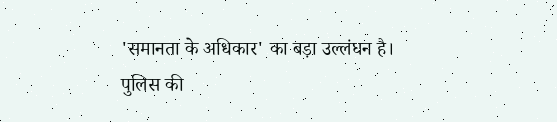'समानता के अधिकार' का बड़ा उल्लंघन है।
पुलिस की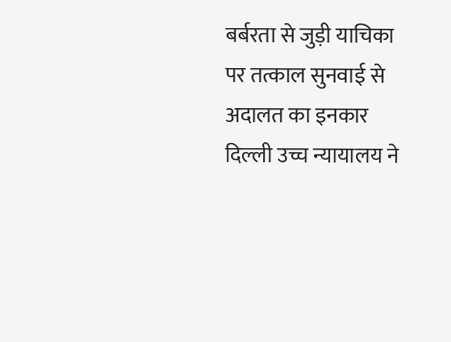बर्बरता से जुड़ी याचिका पर तत्काल सुनवाई से अदालत का इनकार
दिल्ली उच्च न्यायालय ने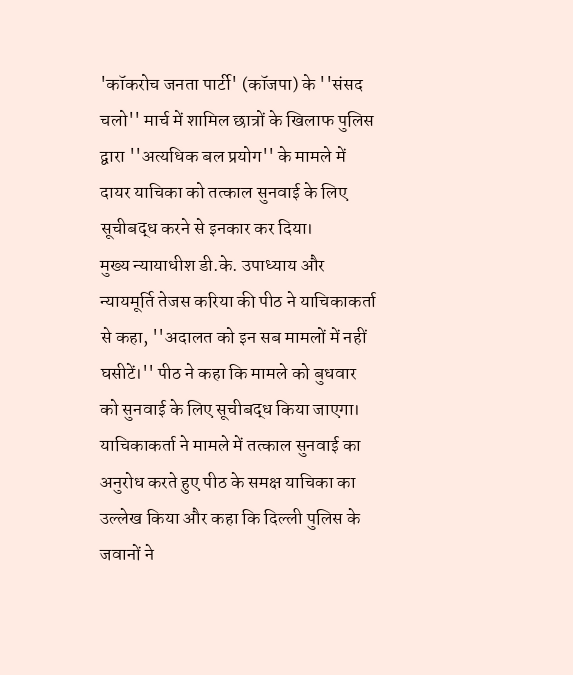'कॉकरोच जनता पार्टी' (कॉजपा) के ''संसद चलो'' मार्च में शामिल छात्रों के खिलाफ पुलिस द्वारा ''अत्यधिक बल प्रयोग'' के मामले में दायर याचिका को तत्काल सुनवाई के लिए सूचीबद्ध करने से इनकार कर दिया।
मुख्य न्यायाधीश डी.के. उपाध्याय और न्यायमूर्ति तेजस करिया की पीठ ने याचिकाकर्ता से कहा, ''अदालत को इन सब मामलों में नहीं घसीटें।'' पीठ ने कहा कि मामले को बुधवार को सुनवाई के लिए सूचीबद्ध किया जाएगा।
याचिकाकर्ता ने मामले में तत्काल सुनवाई का अनुरोध करते हुए पीठ के समक्ष याचिका का उल्लेख किया और कहा कि दिल्ली पुलिस के जवानों ने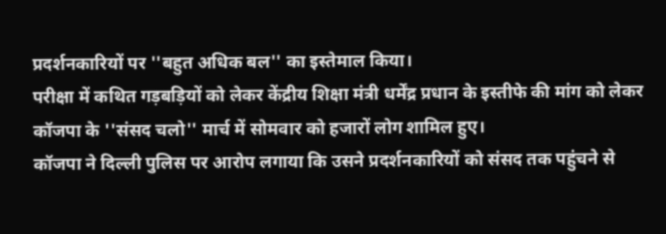प्रदर्शनकारियों पर ''बहुत अधिक बल'' का इस्तेमाल किया।
परीक्षा में कथित गड़बड़ियों को लेकर केंद्रीय शिक्षा मंत्री धर्मेंद्र प्रधान के इस्तीफे की मांग को लेकर कॉजपा के ''संसद चलो'' मार्च में सोमवार को हजारों लोग शामिल हुए।
कॉजपा ने दिल्ली पुलिस पर आरोप लगाया कि उसने प्रदर्शनकारियों को संसद तक पहुंचने से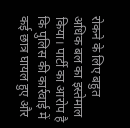रोकने के लिए बहुत अधिक बल का इस्तेमाल किया। पार्टी का आरोप है कि पुलिस की कार्रवाई में कई छात्र घायल हुए और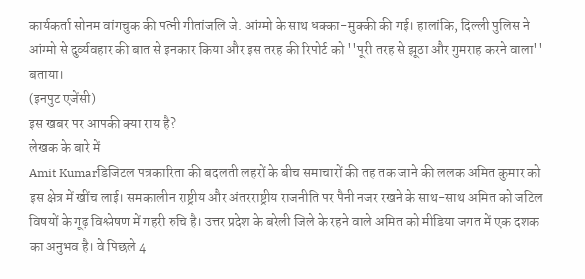कार्यकर्ता सोनम वांगचुक की पत्नी गीतांजलि जे. आंग्मो के साथ धक्का-मुक्की की गई। हालांकि, दिल्ली पुलिस ने आंग्मो से दुर्व्यवहार की बात से इनकार किया और इस तरह की रिपोर्ट को ''पूरी तरह से झूठा और गुमराह करने वाला'' बताया।
(इनपुट एजेंसी)
इस खबर पर आपकी क्या राय है?
लेखक के बारे में
Amit Kumarडिजिटल पत्रकारिता की बदलती लहरों के बीच समाचारों की तह तक जाने की ललक अमित कुमार को इस क्षेत्र में खींच लाई। समकालीन राष्ट्रीय और अंतरराष्ट्रीय राजनीति पर पैनी नजर रखने के साथ-साथ अमित को जटिल विषयों के गूढ़ विश्लेषण में गहरी रुचि है। उत्तर प्रदेश के बरेली जिले के रहने वाले अमित को मीडिया जगत में एक दशक का अनुभव है। वे पिछले 4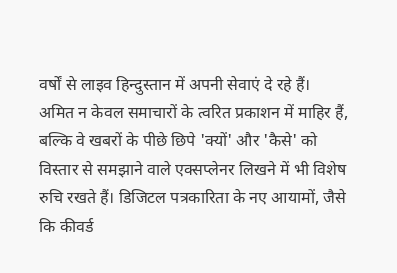वर्षों से लाइव हिन्दुस्तान में अपनी सेवाएं दे रहे हैं।
अमित न केवल समाचारों के त्वरित प्रकाशन में माहिर हैं, बल्कि वे खबरों के पीछे छिपे 'क्यों' और 'कैसे' को विस्तार से समझाने वाले एक्सप्लेनर लिखने में भी विशेष रुचि रखते हैं। डिजिटल पत्रकारिता के नए आयामों, जैसे कि कीवर्ड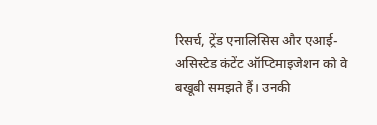रिसर्च, ट्रेंड एनालिसिस और एआई-असिस्टेड कंटेंट ऑप्टिमाइजेशन को वे बखूबी समझते हैं। उनकी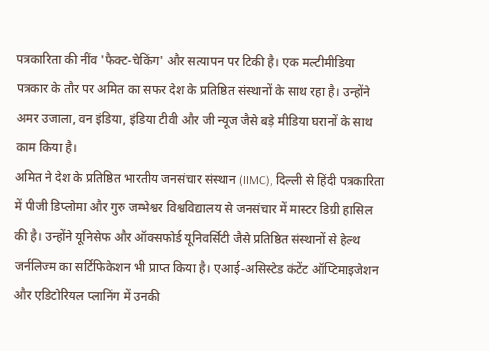पत्रकारिता की नींव 'फैक्ट-चेकिंग' और सत्यापन पर टिकी है। एक मल्टीमीडिया पत्रकार के तौर पर अमित का सफर देश के प्रतिष्ठित संस्थानों के साथ रहा है। उन्होंने अमर उजाला, वन इंडिया, इंडिया टीवी और जी न्यूज जैसे बड़े मीडिया घरानों के साथ काम किया है।
अमित ने देश के प्रतिष्ठित भारतीय जनसंचार संस्थान (IIMC), दिल्ली से हिंदी पत्रकारिता में पीजी डिप्लोमा और गुरु जम्भेश्वर विश्वविद्यालय से जनसंचार में मास्टर डिग्री हासिल की है। उन्होंने यूनिसेफ और ऑक्सफोर्ड यूनिवर्सिटी जैसे प्रतिष्ठित संस्थानों से हेल्थ जर्नलिज्म का सर्टिफिकेशन भी प्राप्त किया है। एआई-असिस्टेड कंटेंट ऑप्टिमाइजेशन और एडिटोरियल प्लानिंग में उनकी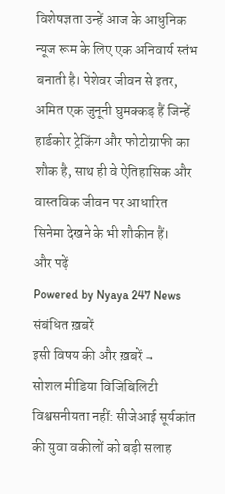विशेषज्ञता उन्हें आज के आधुनिक न्यूज रूम के लिए एक अनिवार्य स्तंभ बनाती है। पेशेवर जीवन से इतर, अमित एक जुनूनी घुमक्कड़ हैं जिन्हें हार्डकोर ट्रेकिंग और फोटोग्राफी का शौक है, साथ ही वे ऐतिहासिक और वास्तविक जीवन पर आधारित सिनेमा देखने के भी शौकीन हैं।
और पढ़ें
Powered by Nyaya 247 News
संबंधित ख़बरें
इसी विषय की और ख़बरें →
सोशल मीडिया विजिबिलिटी विश्वसनीयता नहीं: सीजेआई सूर्यकांत की युवा वकीलों को बड़ी सलाह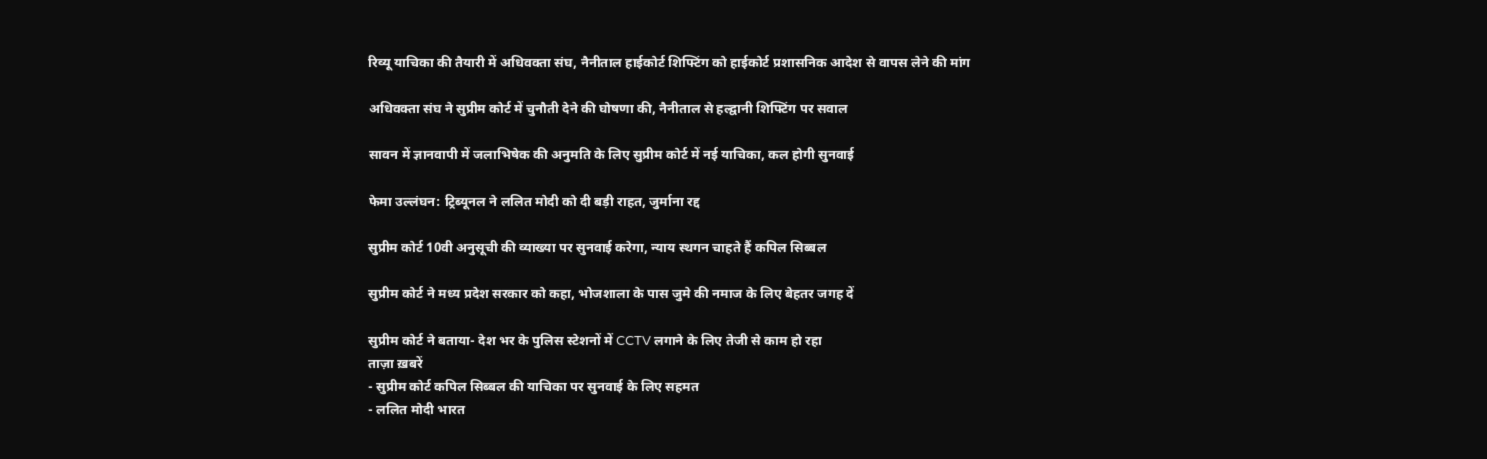रिव्यू याचिका की तैयारी में अधिवक्ता संघ, नैनीताल हाईकोर्ट शिफ्टिंग को हाईकोर्ट प्रशासनिक आदेश से वापस लेने की मांग

अधिवक्ता संघ ने सुप्रीम कोर्ट में चुनौती देने की घोषणा की, नैनीताल से हल्द्वानी शिफ्टिंग पर सवाल

सावन में ज्ञानवापी में जलाभिषेक की अनुमति के लिए सुप्रीम कोर्ट में नई याचिका, कल होगी सुनवाई

फेमा उल्लंघन: ट्रिब्यूनल ने ललित मोदी को दी बड़ी राहत, जुर्माना रद्द

सुप्रीम कोर्ट 10वी अनुसूची की व्याख्या पर सुनवाई करेगा, न्याय स्थगन चाहते हैं कपिल सिब्बल

सुप्रीम कोर्ट ने मध्य प्रदेश सरकार को कहा, भोजशाला के पास जुमे की नमाज के लिए बेहतर जगह दें

सुप्रीम कोर्ट ने बताया- देश भर के पुलिस स्टेशनों में CCTV लगाने के लिए तेजी से काम हो रहा
ताज़ा ख़बरें
- सुप्रीम कोर्ट कपिल सिब्बल की याचिका पर सुनवाई के लिए सहमत
- ललित मोदी भारत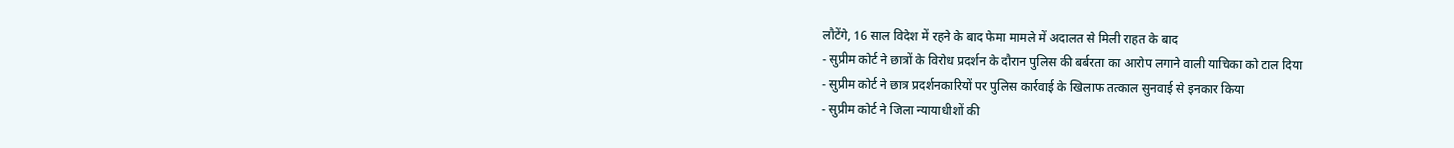लौटेंगे, 16 साल विदेश में रहने के बाद फेमा मामले में अदालत से मिली राहत के बाद
- सुप्रीम कोर्ट ने छात्रों के विरोध प्रदर्शन के दौरान पुलिस की बर्बरता का आरोप लगाने वाली याचिका को टाल दिया
- सुप्रीम कोर्ट ने छात्र प्रदर्शनकारियों पर पुलिस कार्रवाई के खिलाफ तत्काल सुनवाई से इनकार किया
- सुप्रीम कोर्ट ने जिला न्यायाधीशों की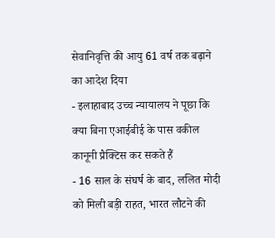सेवानिवृत्ति की आयु 61 वर्ष तक बढ़ाने का आदेश दिया
- इलाहाबाद उच्च न्यायालय ने पूछा कि क्या बिना एआईबीई के पास वकील कानूनी प्रैक्टिस कर सकते हैं
- 16 साल के संघर्ष के बाद, ललित मोदी को मिली बड़ी राहत, भारत लौटने की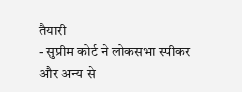तैयारी
- सुप्रीम कोर्ट ने लोकसभा स्पीकर और अन्य से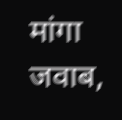मांगा जवाब,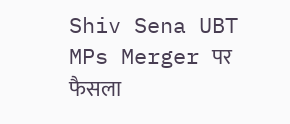Shiv Sena UBT MPs Merger पर फैसला